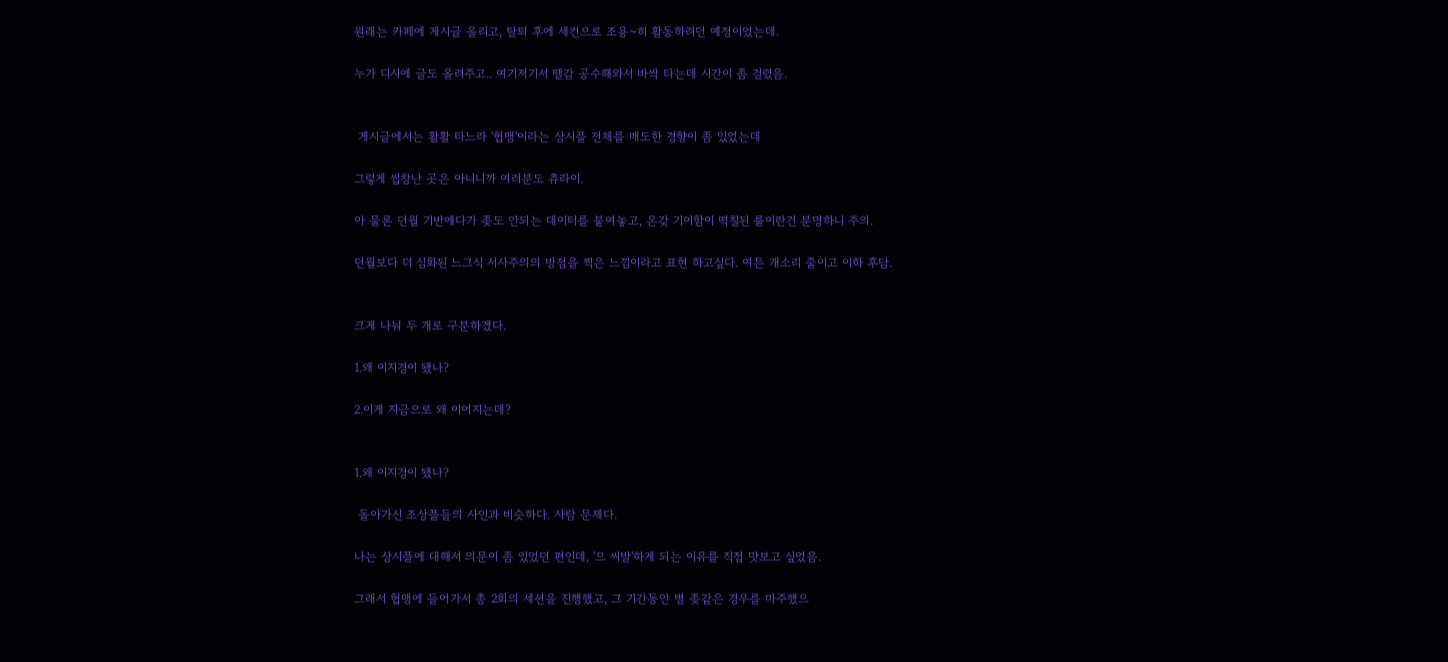원래는 카페에 게시글 올리고, 탈퇴 후에 세컨으로 조용~히 활동하려던 예정이었는데.

누가 디시에 글도 올려주고.. 여기저기서 땔감 공수해와서 바싹 타는데 시간이 좀 걸렸음.


 게시글에서는 활활 타느라 '협맹'이라는 상시플 전체를 매도한 경향이 좀 있었는데

그렇게 씹창난 곳은 아니니까 여러분도 츄라이.

아 물론 던월 기반에다가 좆도 안되는 데이터를 붙여놓고, 온갖 기이함이 떡칠된 룰이란건 분명하니 주의.

던월보다 더 심화된 느그식 서사주의의 방점을 찍은 느낌이라고 표현 하고싶다. 여튼 개소리 줄이고 이하 후담.


크게 나눠 두 개로 구분하겠다.

1.왜 이지경이 됐나?

2.이게 지금으로 왜 이어지는데?


1.왜 이지경이 됐나?

 돌아가신 조상플들의 사인과 비슷하다. 사람 문제다.

나는 상시플에 대해서 의문이 좀 있었던 편인데, '으 씨발'하게 되는 이유를 직접 맛보고 싶었음.

그래서 협맹에 들어가서 총 2회의 세션을 진행했고, 그 기간동안 별 좆같은 경우를 마주했으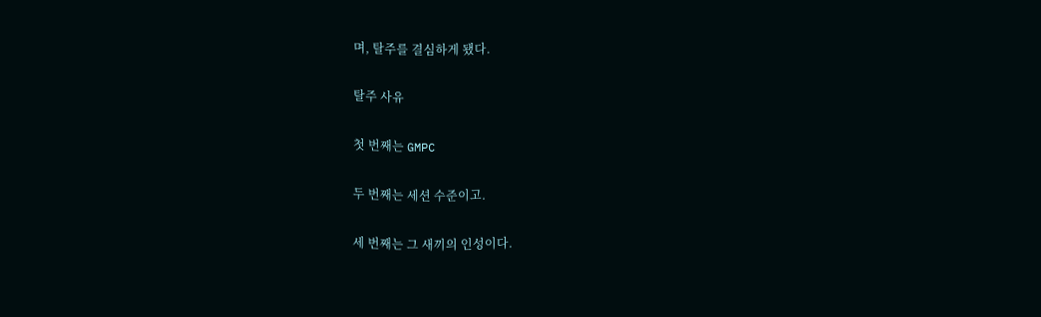며, 탈주를 결심하게 됐다.

탈주 사유

첫 번째는 GMPC

두 번째는 세션 수준이고.

세 번째는 그 새끼의 인성이다.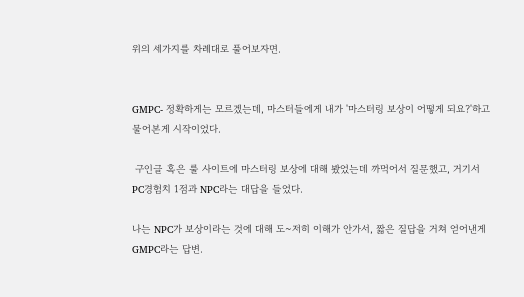위의 세가지를 차례대로 풀어보자면.


GMPC- 정확하게는 모르겠는데, 마스터들에게 내가 '마스터링 보상이 어떻게 되요?'하고 물어본게 시작이었다.

 구인글 혹은 룰 사이트에 마스터링 보상에 대해 봤었는데 까먹어서 질문했고, 거기서 PC경험치 1점과 NPC라는 대답을 들었다.

나는 NPC가 보상이라는 것에 대해 도~저히 이해가 안가서, 짧은 질답을 거쳐 얻어낸게 GMPC라는 답변.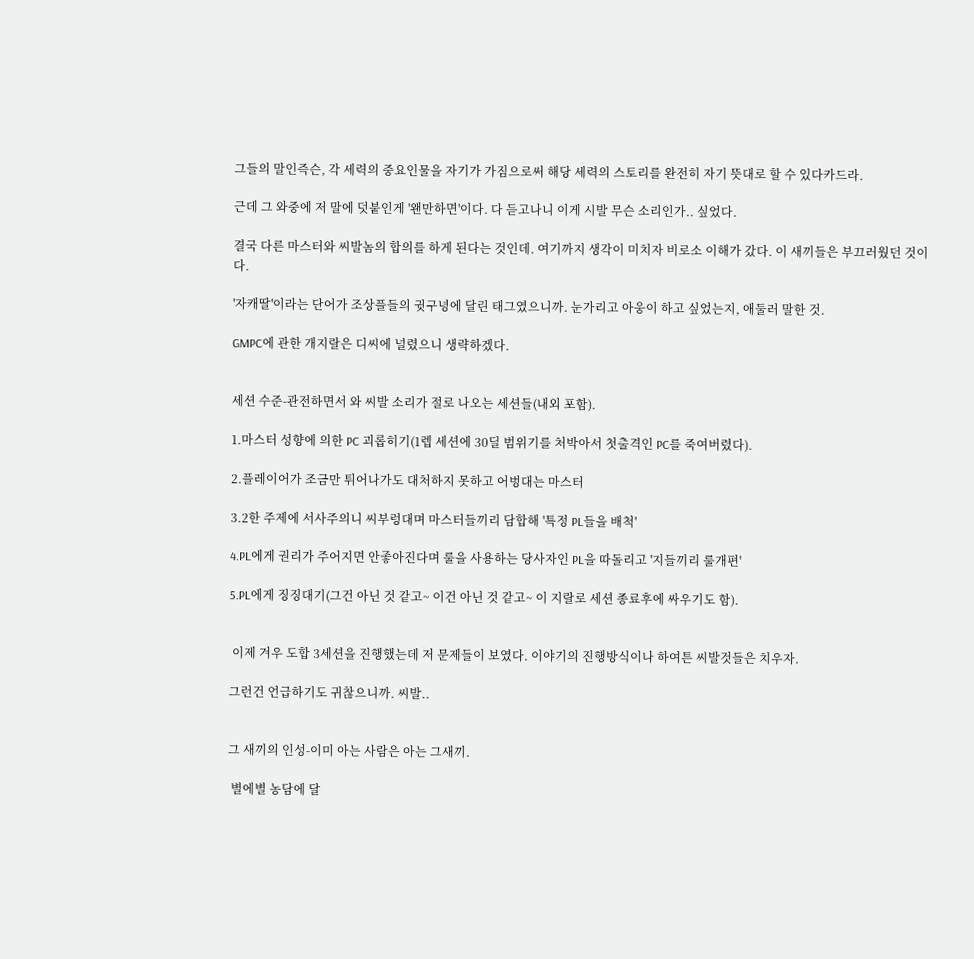그들의 말인즉슨, 각 세력의 중요인물을 자기가 가짐으로써 해당 세력의 스토리를 완전히 자기 뜻대로 할 수 있다카드라.

근데 그 와중에 저 말에 덧붙인게 '왠만하면'이다. 다 듣고나니 이게 시발 무슨 소리인가.. 싶었다.

결국 다른 마스터와 씨발놈의 합의를 하게 된다는 것인데. 여기까지 생각이 미치자 비로소 이해가 갔다. 이 새끼들은 부끄러웠던 것이다.

'자캐딸'이라는 단어가 조상플들의 귓구녕에 달린 태그였으니까. 눈가리고 아웅이 하고 싶었는지, 애둘러 말한 것.

GMPC에 관한 개지랄은 디씨에 널렸으니 생략하겠다.


세션 수준-관전하면서 와 씨발 소리가 절로 나오는 세션들(내외 포함).

1.마스터 성향에 의한 PC 괴롭히기(1렙 세션에 30딜 범위기를 처박아서 첫출격인 PC를 죽여버렸다).

2.플레이어가 조금만 튀어나가도 대처하지 못하고 어벙대는 마스터

3.2한 주제에 서사주의니 씨부렁대며 마스터들끼리 담합해 '특정 PL들을 배척'

4.PL에게 권리가 주어지면 안좋아진다며 룰을 사용하는 당사자인 PL을 따돌리고 '지들끼리 룰개편'

5.PL에게 징징대기(그건 아닌 것 같고~ 이건 아닌 것 같고~ 이 지랄로 세션 종료후에 싸우기도 함).


 이제 겨우 도합 3세션을 진행했는데 저 문제들이 보였다. 이야기의 진행방식이나 하여튼 씨발것들은 치우자.

그런건 언급하기도 귀찮으니까. 씨발..


그 새끼의 인성-이미 아는 사람은 아는 그새끼.

 별에별 농담에 달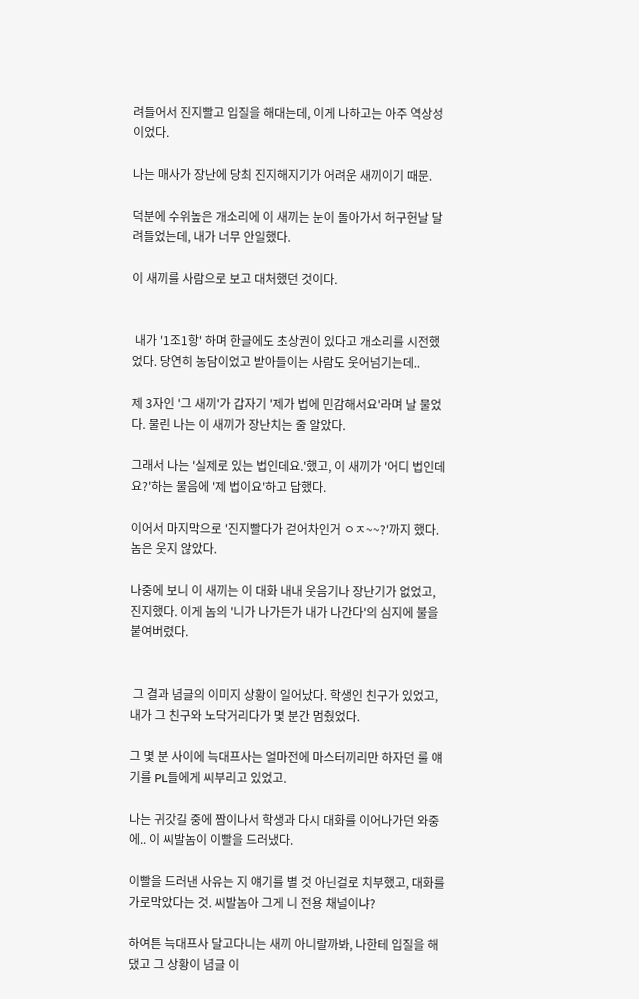려들어서 진지빨고 입질을 해대는데, 이게 나하고는 아주 역상성이었다.

나는 매사가 장난에 당최 진지해지기가 어려운 새끼이기 때문.

덕분에 수위높은 개소리에 이 새끼는 눈이 돌아가서 허구헌날 달려들었는데, 내가 너무 안일했다.

이 새끼를 사람으로 보고 대처했던 것이다.


 내가 '1조1항' 하며 한글에도 초상권이 있다고 개소리를 시전했었다. 당연히 농담이었고 받아들이는 사람도 웃어넘기는데..

제 3자인 '그 새끼'가 갑자기 '제가 법에 민감해서요'라며 날 물었다. 물린 나는 이 새끼가 장난치는 줄 알았다.

그래서 나는 '실제로 있는 법인데요.'했고, 이 새끼가 '어디 법인데요?'하는 물음에 '제 법이요'하고 답했다.

이어서 마지막으로 '진지빨다가 걷어차인거 ㅇㅈ~~?'까지 했다. 놈은 웃지 않았다.

나중에 보니 이 새끼는 이 대화 내내 웃음기나 장난기가 없었고, 진지했다. 이게 놈의 '니가 나가든가 내가 나간다'의 심지에 불을 붙여버렸다.


 그 결과 념글의 이미지 상황이 일어났다. 학생인 친구가 있었고, 내가 그 친구와 노닥거리다가 몇 분간 멈췄었다.

그 몇 분 사이에 늑대프사는 얼마전에 마스터끼리만 하자던 룰 얘기를 PL들에게 씨부리고 있었고.

나는 귀갓길 중에 짬이나서 학생과 다시 대화를 이어나가던 와중에.. 이 씨발놈이 이빨을 드러냈다.

이빨을 드러낸 사유는 지 얘기를 별 것 아닌걸로 치부했고, 대화를 가로막았다는 것. 씨발놈아 그게 니 전용 채널이냐?

하여튼 늑대프사 달고다니는 새끼 아니랄까봐, 나한테 입질을 해댔고 그 상황이 념글 이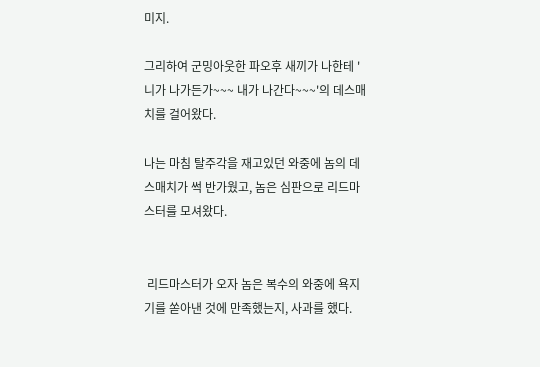미지.

그리하여 군밍아웃한 파오후 새끼가 나한테 '니가 나가든가~~~ 내가 나간다~~~'의 데스매치를 걸어왔다.

나는 마침 탈주각을 재고있던 와중에 놈의 데스매치가 썩 반가웠고, 놈은 심판으로 리드마스터를 모셔왔다.


 리드마스터가 오자 놈은 복수의 와중에 욕지기를 쏟아낸 것에 만족했는지, 사과를 했다.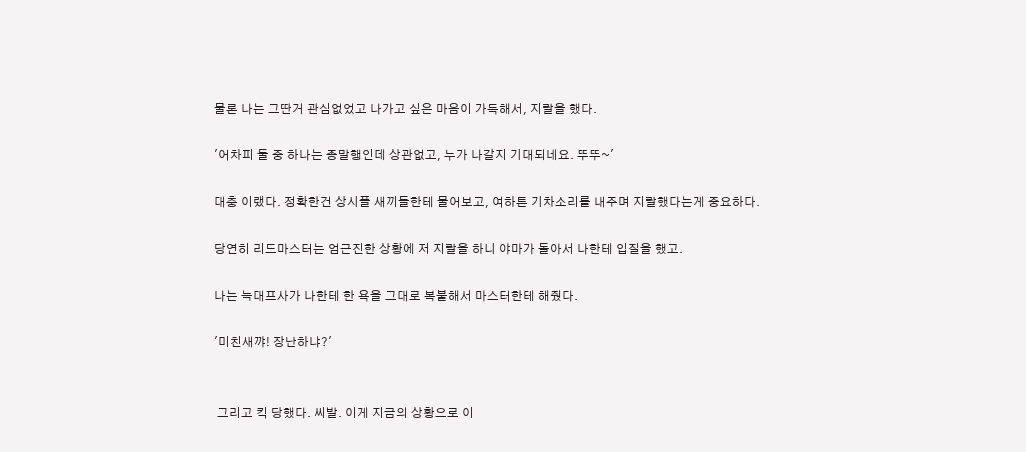물론 나는 그딴거 관심없었고 나가고 싶은 마음이 가득해서, 지랄을 했다.

'어차피 둘 중 하나는 종말행인데 상관없고, 누가 나갈지 기대되네요. 뚜뚜~'

대충 이랬다. 정확한건 상시플 새끼들한테 물어보고, 여하튼 기차소리를 내주며 지랄했다는게 중요하다.

당연히 리드마스터는 엄근진한 상황에 저 지랄을 하니 야마가 돌아서 나한테 입질을 했고.

나는 늑대프사가 나한테 한 욕을 그대로 복붙해서 마스터한테 해줬다.

'미친새꺄! 장난하냐?'


 그리고 킥 당했다. 씨발. 이게 지금의 상황으로 이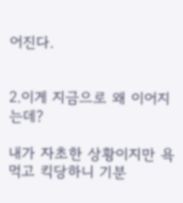어진다.


2.이게 지금으로 왜 이어지는데?

내가 자초한 상황이지만 욕먹고 킥당하니 기분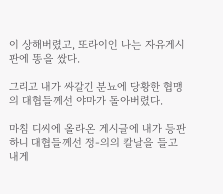이 상해버렸고, 또라이인 나는 자유게시판에 똥을 쌌다.

그리고 내가 싸갈긴 분뇨에 당황한 협맹의 대협들께선 야마가 돌아버렸다.

마침 디씨에 올라온 게시글에 내가 등판하니 대협들께선 정-의의 칼날을 들고 내게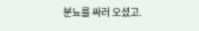분뇨를 싸러 오셨고.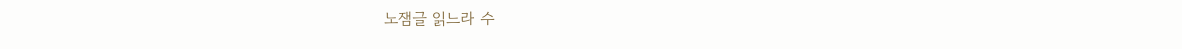노잼글 읽느라 수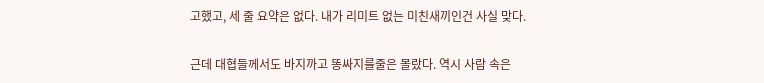고했고, 세 줄 요약은 없다. 내가 리미트 없는 미친새끼인건 사실 맞다.

근데 대협들께서도 바지까고 똥싸지를줄은 몰랐다. 역시 사람 속은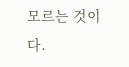모르는 것이다.